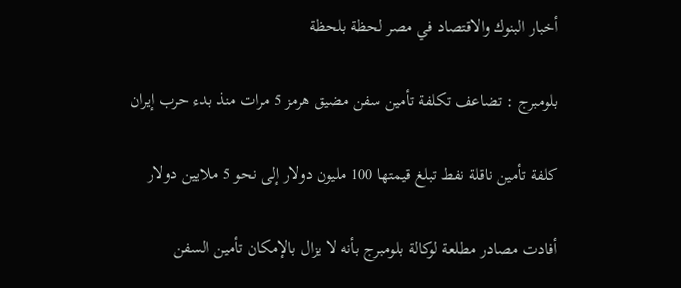أخبار البنوك والاقتصاد في مصر لحظة بلحظة

بلومبرج : تضاعف تكلفة تأمين سفن مضيق هرمز 5 مرات منذ بدء حرب إيران

كلفة تأمين ناقلة نفط تبلغ قيمتها 100 مليون دولار إلى نحو 5 ملايين دولار

أفادت مصادر مطلعة لوكالة بلومبرج بأنه لا يزال بالإمكان تأمين السفن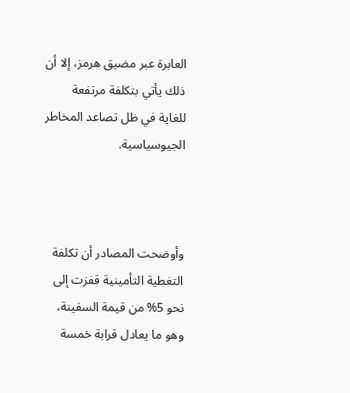العابرة عبر مضيق هرمز، إلا أن ذلك يأتي بتكلفة مرتفعة للغاية في ظل تصاعد المخاطر الجيوسياسية.



وأوضحت المصادر أن تكلفة التغطية التأمينية قفزت إلى نحو 5% من قيمة السفينة، وهو ما يعادل قرابة خمسة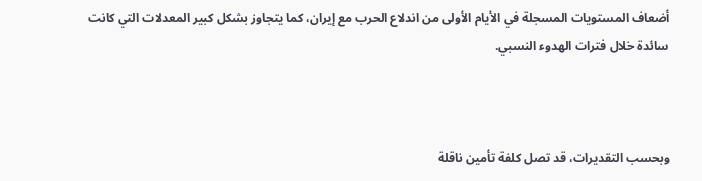أضعاف المستويات المسجلة في الأيام الأولى من اندلاع الحرب مع إيران، كما يتجاوز بشكل كبير المعدلات التي كانت سائدة خلال فترات الهدوء النسبي.



وبحسب التقديرات، قد تصل كلفة تأمين ناقلة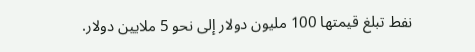نفط تبلغ قيمتها 100 مليون دولار إلى نحو 5 ملايين دولار.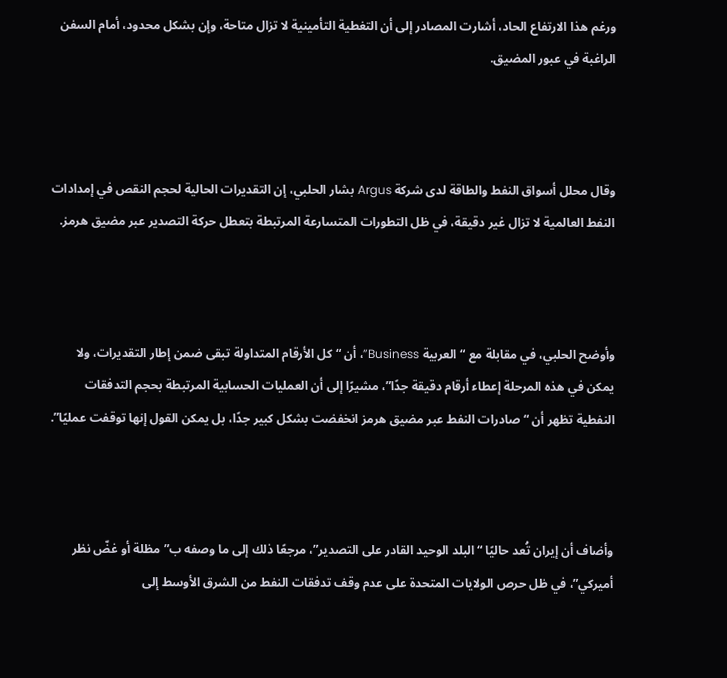ورغم هذا الارتفاع الحاد، أشارت المصادر إلى أن التغطية التأمينية لا تزال متاحة، وإن بشكل محدود، أمام السفن الراغبة في عبور المضيق.



وقال محلل أسواق النفط والطاقة لدى شركة Argus بشار الحلبي، إن التقديرات الحالية لحجم النقص في إمدادات النفط العالمية لا تزال غير دقيقة، في ظل التطورات المتسارعة المرتبطة بتعطل حركة التصدير عبر مضيق هرمز.



وأوضح الحلبي، في مقابلة مع “العربية Business”، أن “كل الأرقام المتداولة تبقى ضمن إطار التقديرات، ولا يمكن في هذه المرحلة إعطاء أرقام دقيقة جدًا”، مشيرًا إلى أن العمليات الحسابية المرتبطة بحجم التدفقات النفطية تظهر أن “صادرات النفط عبر مضيق هرمز انخفضت بشكل كبير جدًا، بل يمكن القول إنها توقفت عمليًا”.



وأضاف أن إيران تُعد حاليًا “البلد الوحيد القادر على التصدير”، مرجعًا ذلك إلى ما وصفه ب”مظلة أو غضّ نظر أميركي”، في ظل حرص الولايات المتحدة على عدم وقف تدفقات النفط من الشرق الأوسط إلى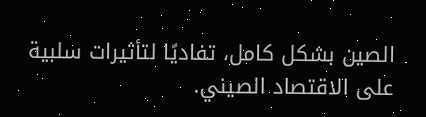الصين بشكل كامل، تفاديًا لتأثيرات سلبية على الاقتصاد الصيني.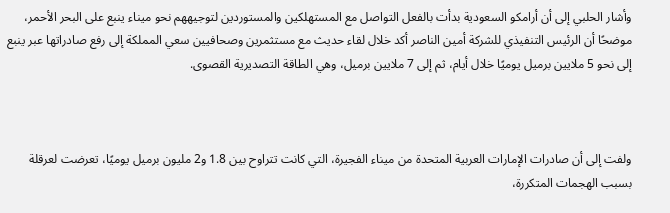وأشار الحلبي إلى أن أرامكو السعودية بدأت بالفعل التواصل مع المستهلكين والمستوردين لتوجيههم نحو ميناء ينبع على البحر الأحمر، موضحًا أن الرئيس التنفيذي للشركة أمين الناصر أكد خلال لقاء حديث مع مستثمرين وصحافيين سعي المملكة إلى رفع صادراتها عبر ينبع إلى نحو 5 ملايين برميل يوميًا خلال أيام، ثم إلى 7 ملايين برميل، وهي الطاقة التصديرية القصوى.



ولفت إلى أن صادرات الإمارات العربية المتحدة من ميناء الفجيرة، التي كانت تتراوح بين 1.8 و2 مليون برميل يوميًا، تعرضت لعرقلة بسبب الهجمات المتكررة،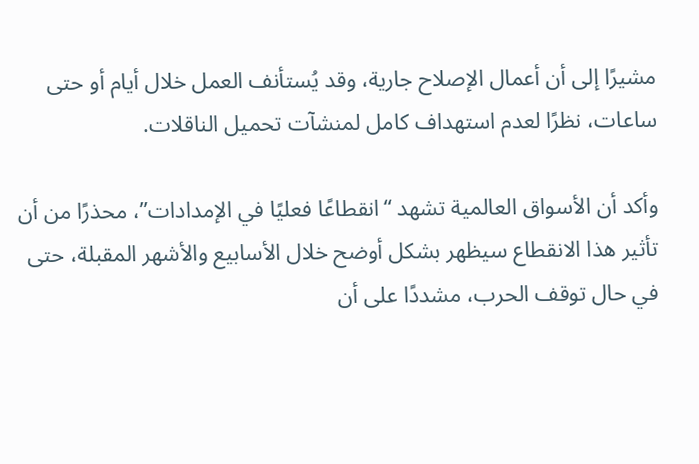مشيرًا إلى أن أعمال الإصلاح جارية، وقد يُستأنف العمل خلال أيام أو حتى ساعات، نظرًا لعدم استهداف كامل لمنشآت تحميل الناقلات.

وأكد أن الأسواق العالمية تشهد “انقطاعًا فعليًا في الإمدادات”، محذرًا من أن تأثير هذا الانقطاع سيظهر بشكل أوضح خلال الأسابيع والأشهر المقبلة، حتى في حال توقف الحرب، مشددًا على أن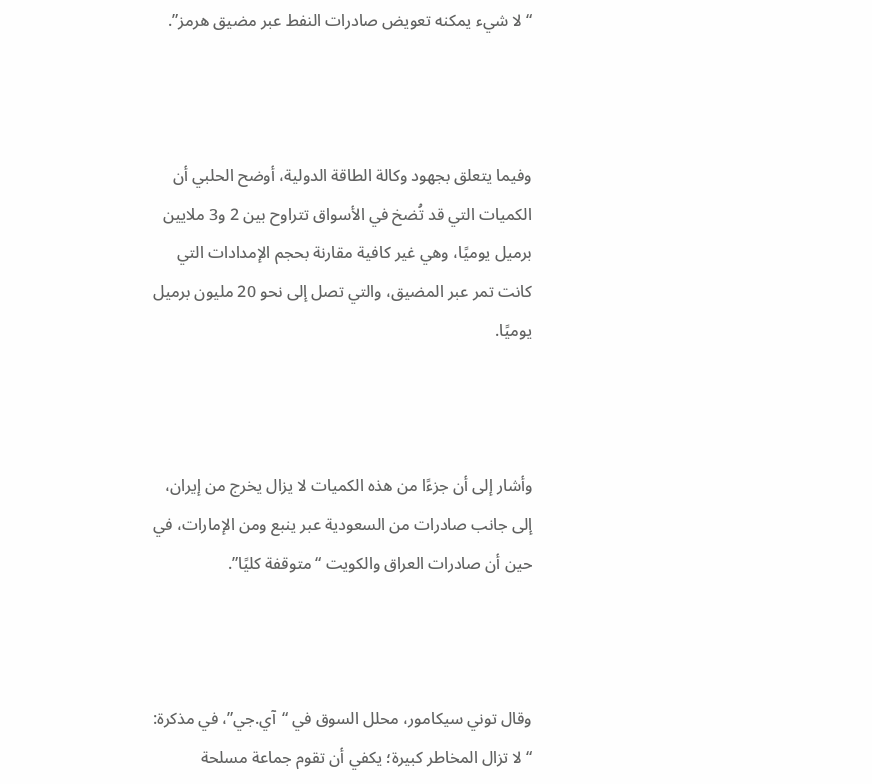“لا شيء يمكنه تعويض صادرات النفط عبر مضيق هرمز”.



وفيما يتعلق بجهود وكالة الطاقة الدولية، أوضح الحلبي أن الكميات التي قد تُضخ في الأسواق تتراوح بين 2 و3 ملايين برميل يوميًا، وهي غير كافية مقارنة بحجم الإمدادات التي كانت تمر عبر المضيق، والتي تصل إلى نحو 20 مليون برميل يوميًا.



وأشار إلى أن جزءًا من هذه الكميات لا يزال يخرج من إيران، إلى جانب صادرات من السعودية عبر ينبع ومن الإمارات، في حين أن صادرات العراق والكويت “متوقفة كليًا”.



وقال توني سيكامور، محلل السوق في “آي.جي”، في مذكرة: “لا تزال المخاطر كبيرة؛ يكفي أن تقوم جماعة مسلحة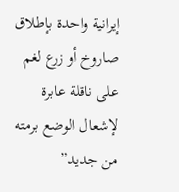إيرانية واحدة بإطلاق صاروخ أو زرع لغم على ناقلة عابرة لإشعال الوضع برمته من جديد”